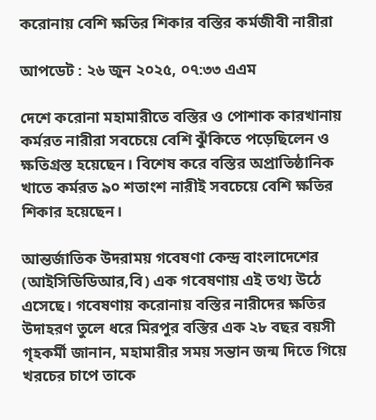করোনায় বেশি ক্ষতির শিকার বস্তির কর্মজীবী নারীরা

আপডেট : ২৬ জুন ২০২৫, ০৭:৩৩ এএম

দেশে করোনা মহামারীতে বস্তির ও পোশাক কারখানায় কর্মরত নারীরা সবচেয়ে বেশি ঝুঁকিতে পড়েছিলেন ও ক্ষতিগ্রস্ত হয়েছেন। বিশেষ করে বস্তির অপ্রাতিষ্ঠানিক খাতে কর্মরত ৯০ শতাংশ নারীই সবচেয়ে বেশি ক্ষতির শিকার হয়েছেন।

আন্তর্জাতিক উদরাময় গবেষণা কেন্দ্র বাংলাদেশের (আইসিডিডিআর,বি) এক গবেষণায় এই তথ্য উঠে এসেছে। গবেষণায় করোনায় বস্তির নারীদের ক্ষতির উদাহরণ তুলে ধরে মিরপুর বস্তির এক ২৮ বছর বয়সী গৃহকর্মী জানান, মহামারীর সময় সন্তান জন্ম দিতে গিয়ে খরচের চাপে তাকে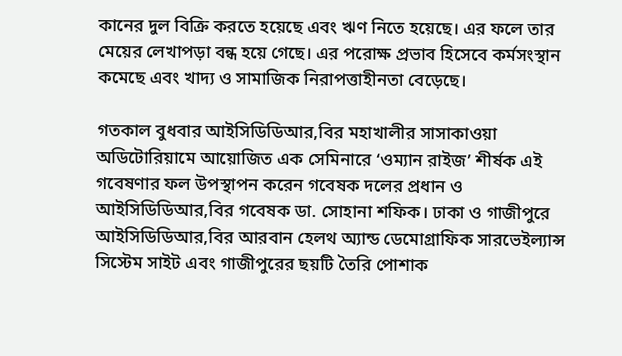কানের দুল বিক্রি করতে হয়েছে এবং ঋণ নিতে হয়েছে। এর ফলে তার মেয়ের লেখাপড়া বন্ধ হয়ে গেছে। এর পরোক্ষ প্রভাব হিসেবে কর্মসংস্থান কমেছে এবং খাদ্য ও সামাজিক নিরাপত্তাহীনতা বেড়েছে।

গতকাল বুধবার আইসিডিডিআর,বির মহাখালীর সাসাকাওয়া অডিটোরিয়ামে আয়োজিত এক সেমিনারে ‘ওম্যান রাইজ’ শীর্ষক এই গবেষণার ফল উপস্থাপন করেন গবেষক দলের প্রধান ও আইসিডিডিআর,বির গবেষক ডা. সোহানা শফিক। ঢাকা ও গাজীপুরে আইসিডিডিআর,বির আরবান হেলথ অ্যান্ড ডেমোগ্রাফিক সারভেইল্যান্স সিস্টেম সাইট এবং গাজীপুরের ছয়টি তৈরি পোশাক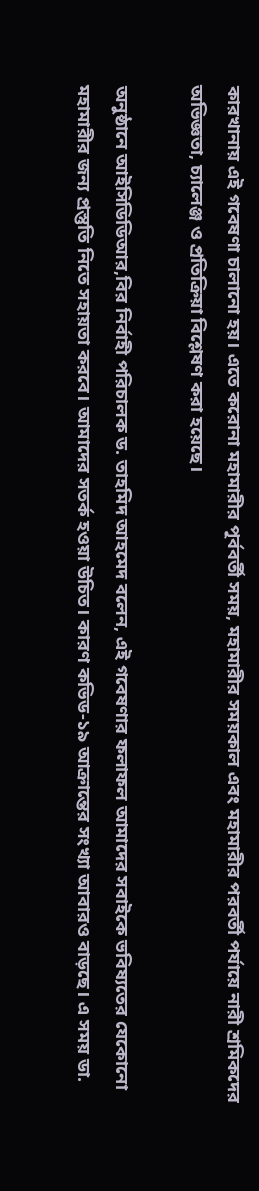কারখানায় এই গবেষণা চালানো হয়। এতে করোনা মহামারীর পূর্ববর্তী সময়, মহামারীর সময়কাল এবং মহামারীর পরবর্তী পর্যায়ে নারী শ্রমিকদের অভিজ্ঞতা, চ্যালেঞ্জ ও প্রতিক্রিয়া বিশ্লেষণ করা হয়েছে।

অনুষ্ঠানে আইসিডিডিআর,বির নির্বাহী পরিচালক ড. তাহমিদ আহমেদ বলেন, এই গবেষণার ফলাফল আমাদের সবাইকে ভবিষ্যতের যেকোনো মহামারীর জন্য প্রস্তুতি নিতে সহায়তা করবে। আমাদের সতর্ক হওয়া উচিত। কারণ কভিড-১৯ আক্রান্তের সংখ্যা আবারও বাড়ছে। এ সময় ডা.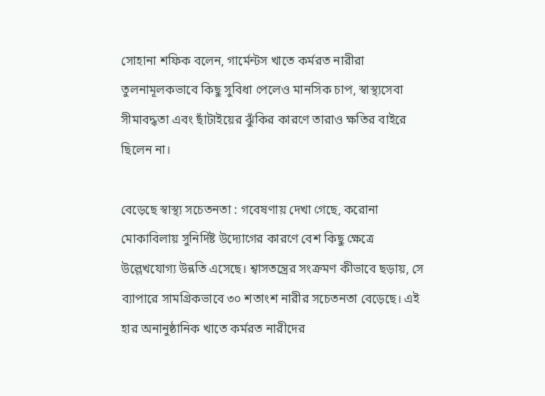সোহানা শফিক বলেন, গার্মেন্টস খাতে কর্মরত নারীরা তুলনামূলকভাবে কিছু সুবিধা পেলেও মানসিক চাপ, স্বাস্থ্যসেবা সীমাবদ্ধতা এবং ছাঁটাইয়ের ঝুঁকির কারণে তারাও ক্ষতির বাইরে ছিলেন না।

বেড়েছে স্বাস্থ্য সচেতনতা : গবেষণায় দেখা গেছে, করোনা মোকাবিলায় সুনির্দিষ্ট উদ্যোগের কারণে বেশ কিছু ক্ষেত্রে উল্লেখযোগ্য উন্নতি এসেছে। শ্বাসতন্ত্রের সংক্রমণ কীভাবে ছড়ায়, সে ব্যাপারে সামগ্রিকভাবে ৩০ শতাংশ নারীর সচেতনতা বেড়েছে। এই হার অনানুষ্ঠানিক খাতে কর্মরত নারীদের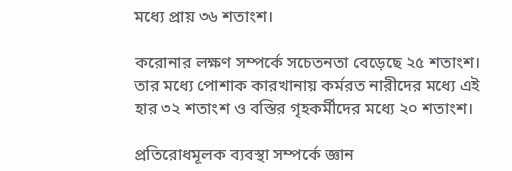মধ্যে প্রায় ৩৬ শতাংশ।

করোনার লক্ষণ সম্পর্কে সচেতনতা বেড়েছে ২৫ শতাংশ। তার মধ্যে পোশাক কারখানায় কর্মরত নারীদের মধ্যে এই হার ৩২ শতাংশ ও বস্তির গৃহকর্মীদের মধ্যে ২০ শতাংশ।

প্রতিরোধমূলক ব্যবস্থা সম্পর্কে জ্ঞান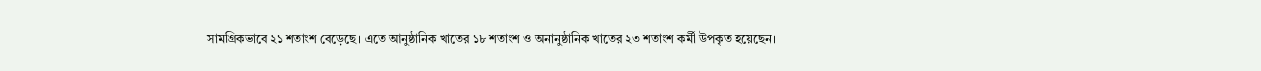সামগ্রিকভাবে ২১ শতাংশ বেড়েছে। এতে আনুষ্ঠানিক খাতের ১৮ শতাংশ ও অনানুষ্ঠানিক খাতের ২৩ শতাংশ কর্মী উপকৃত হয়েছেন।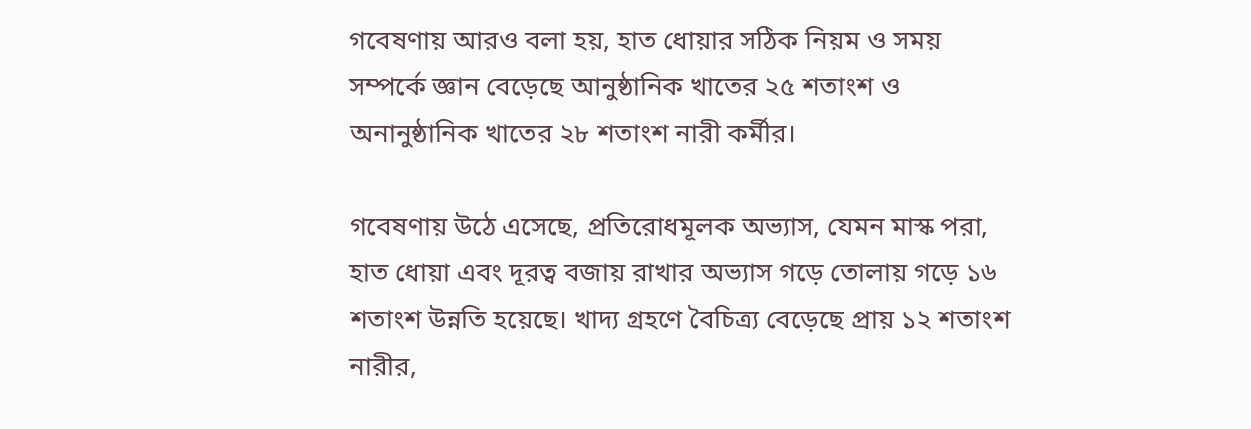গবেষণায় আরও বলা হয়, হাত ধোয়ার সঠিক নিয়ম ও সময় সম্পর্কে জ্ঞান বেড়েছে আনুষ্ঠানিক খাতের ২৫ শতাংশ ও অনানুষ্ঠানিক খাতের ২৮ শতাংশ নারী কর্মীর।

গবেষণায় উঠে এসেছে, প্রতিরোধমূলক অভ্যাস, যেমন মাস্ক পরা, হাত ধোয়া এবং দূরত্ব বজায় রাখার অভ্যাস গড়ে তোলায় গড়ে ১৬ শতাংশ উন্নতি হয়েছে। খাদ্য গ্রহণে বৈচিত্র্য বেড়েছে প্রায় ১২ শতাংশ নারীর,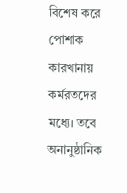বিশেষ করে পোশাক কারখানায় কর্মরতদের মধ্যে। তবে অনানুষ্ঠানিক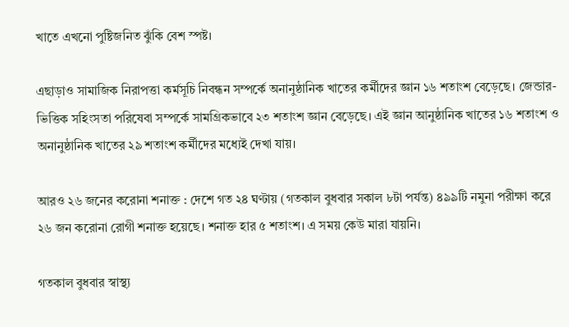খাতে এখনো পুষ্টিজনিত ঝুঁকি বেশ স্পষ্ট।

এছাড়াও সামাজিক নিরাপত্তা কর্মসূচি নিবন্ধন সম্পর্কে অনানুষ্ঠানিক খাতের কর্মীদের জ্ঞান ১৬ শতাংশ বেড়েছে। জেন্ডার-ভিত্তিক সহিংসতা পরিষেবা সম্পর্কে সামগ্রিকভাবে ২৩ শতাংশ জ্ঞান বেড়েছে। এই জ্ঞান আনুষ্ঠানিক খাতের ১৬ শতাংশ ও অনানুষ্ঠানিক খাতের ২৯ শতাংশ কর্মীদের মধ্যেই দেখা যায়।

আরও ২৬ জনের করোনা শনাক্ত : দেশে গত ২৪ ঘণ্টায় (গতকাল বুধবার সকাল ৮টা পর্যন্ত) ৪৯৯টি নমুনা পরীক্ষা করে ২৬ জন করোনা রোগী শনাক্ত হয়েছে। শনাক্ত হার ৫ শতাংশ। এ সময় কেউ মারা যায়নি।

গতকাল বুধবার স্বাস্থ্য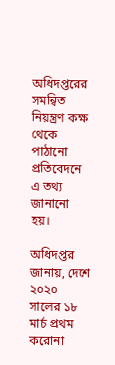অধিদপ্তরের সমন্বিত নিয়ন্ত্রণ কক্ষ থেকে পাঠানো প্রতিবেদনে এ তথ্য জানানো হয়।

অধিদপ্তর জানায়, দেশে ২০২০ সালের ১৮ মার্চ প্রথম করোনা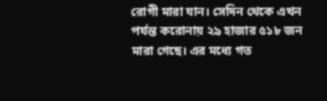রোগী মারা যান। সেদিন থেকে এখন পর্যন্ত করোনায় ২৯ হাজার ৫১৮ জন মারা গেছে। এর মধ্যে গত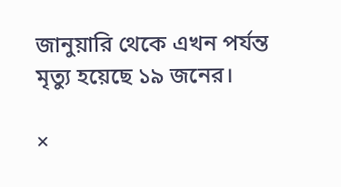জানুয়ারি থেকে এখন পর্যন্ত মৃত্যু হয়েছে ১৯ জনের।

×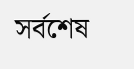সর্বশেষ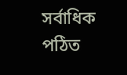সর্বাধিক পঠিত